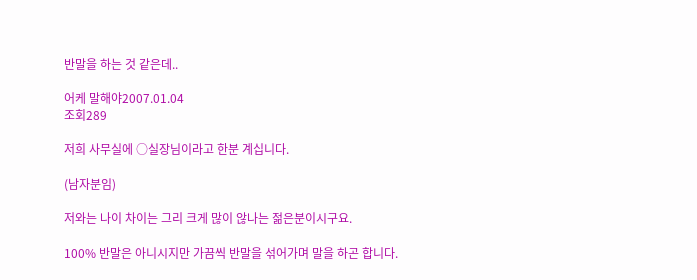반말을 하는 것 같은데..

어케 말해야2007.01.04
조회289

저희 사무실에 ○실장님이라고 한분 계십니다.

(남자분임)

저와는 나이 차이는 그리 크게 많이 않나는 젊은분이시구요.

100% 반말은 아니시지만 가끔씩 반말을 섞어가며 말을 하곤 합니다.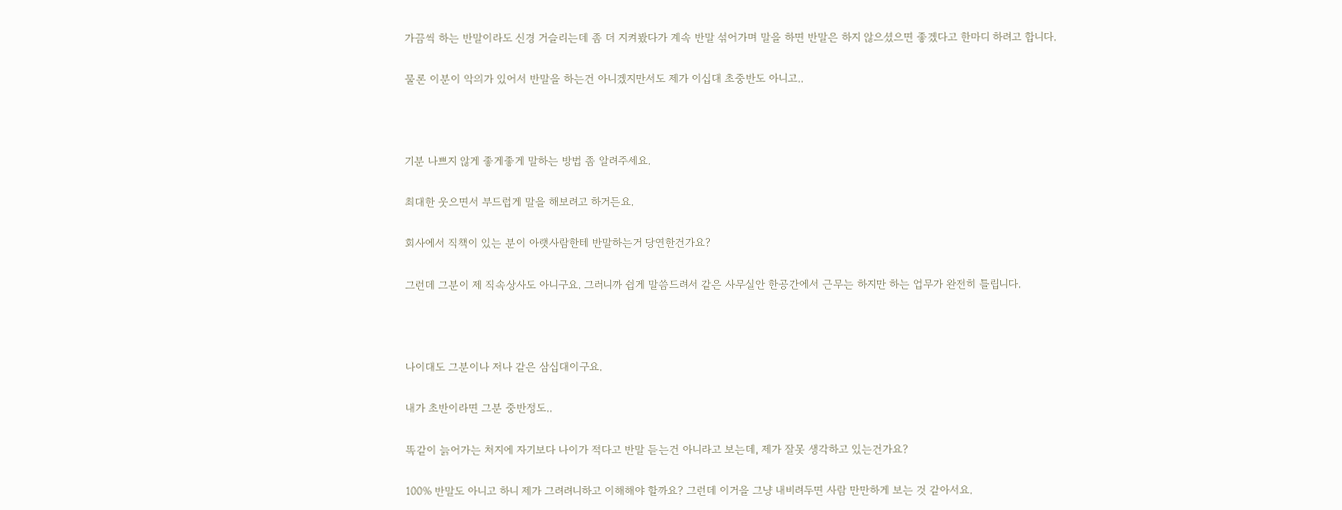가끔씩 하는 반말이라도 신경 거슬리는데 좀 더 지켜봤다가 계속 반말 섞어가며 말을 하면 반말은 하지 않으셨으면 좋겠다고 한마디 하려고 합니다.

물론 이분이 악의가 있어서 반말을 하는건 아니겠지만서도 제가 이십대 초중반도 아니고..



기분 나쁘지 않게 좋게좋게 말하는 방법 좀 알려주세요.

최대한 웃으면서 부드럽게 말을 해보려고 하거든요.

회사에서 직책이 있는 분이 아랫사람한테 반말하는거 당연한건가요?

그런데 그분이 제 직속상사도 아니구요. 그러니까 쉽게 말씀드려서 같은 사무실안 한공간에서 근무는 하지만 하는 업무가 완전히 틀립니다.



나이대도 그분이나 저나 같은 삼십대이구요.

내가 초반이라면 그분 중반정도..

똑같이 늙어가는 처지에 자기보다 나이가 적다고 반말 듣는건 아니라고 보는데, 제가 잘못 생각하고 있는건가요?

100% 반말도 아니고 하니 제가 그려려니하고 이해해야 할까요? 그런데 이거을 그냥 내비려두면 사람 만만하게 보는 것 같아서요.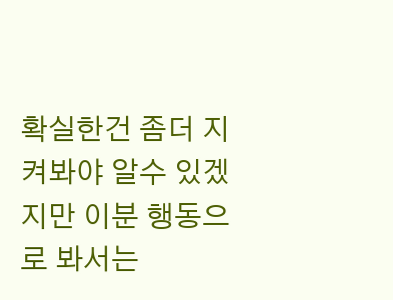확실한건 좀더 지켜봐야 알수 있겠지만 이분 행동으로 봐서는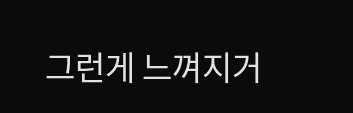그런게 느껴지거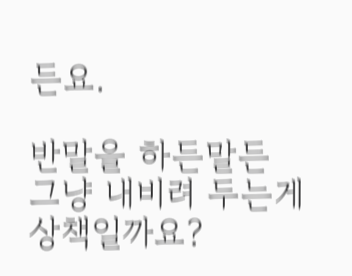든요.

반말을 하든말든 그냥 내비려 두는게 상책일까요?